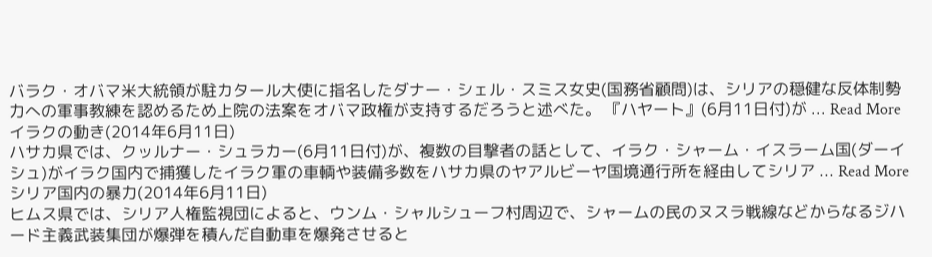バラク・オバマ米大統領が駐カタール大使に指名したダナー・シェル・スミス女史(国務省顧問)は、シリアの穏健な反体制勢力への軍事教練を認めるため上院の法案をオバマ政権が支持するだろうと述べた。 『ハヤート』(6月11日付)が ... Read More
イラクの動き(2014年6月11日)
ハサカ県では、クッルナー・シュラカー(6月11日付)が、複数の目撃者の話として、イラク・シャーム・イスラーム国(ダーイシュ)がイラク国内で捕獲したイラク軍の車輌や装備多数をハサカ県のヤアルビーヤ国境通行所を経由してシリア ... Read More
シリア国内の暴力(2014年6月11日)
ヒムス県では、シリア人権監視団によると、ウンム・シャルシューフ村周辺で、シャームの民のヌスラ戦線などからなるジハード主義武装集団が爆弾を積んだ自動車を爆発させると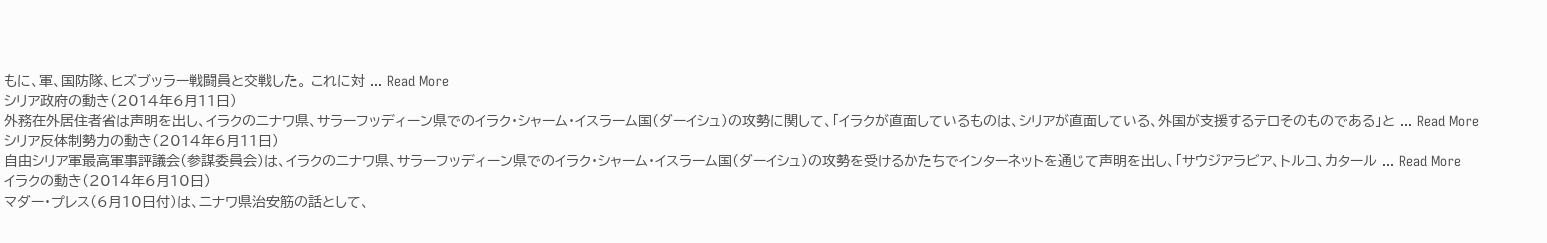もに、軍、国防隊、ヒズブッラー戦闘員と交戦した。 これに対 ... Read More
シリア政府の動き(2014年6月11日)
外務在外居住者省は声明を出し、イラクのニナワ県、サラーフッディーン県でのイラク・シャーム・イスラーム国(ダーイシュ)の攻勢に関して、「イラクが直面しているものは、シリアが直面している、外国が支援するテロそのものである」と ... Read More
シリア反体制勢力の動き(2014年6月11日)
自由シリア軍最高軍事評議会(参謀委員会)は、イラクのニナワ県、サラーフッディーン県でのイラク・シャーム・イスラーム国(ダーイシュ)の攻勢を受けるかたちでインターネットを通じて声明を出し、「サウジアラビア、トルコ、カタール ... Read More
イラクの動き(2014年6月10日)
マダー・プレス(6月10日付)は、ニナワ県治安筋の話として、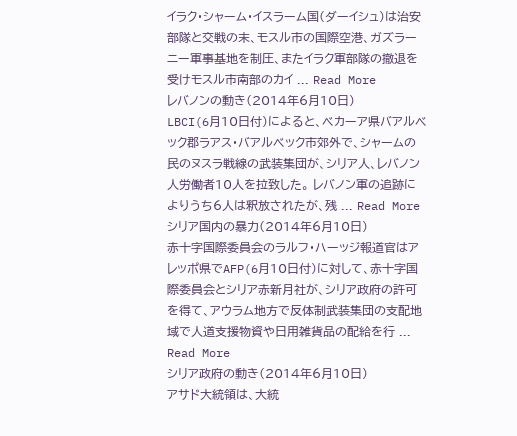イラク・シャーム・イスラーム国(ダーイシュ)は治安部隊と交戦の末、モスル市の国際空港、ガズラーニー軍事基地を制圧、またイラク軍部隊の撤退を受けモスル市南部のカイ ... Read More
レバノンの動き(2014年6月10日)
LBCI(6月10日付)によると、ベカーア県バアルベック郡ラアス・バアルベック市郊外で、シャームの民のヌスラ戦線の武装集団が、シリア人、レバノン人労働者10人を拉致した。 レバノン軍の追跡によりうち6人は釈放されたが、残 ... Read More
シリア国内の暴力(2014年6月10日)
赤十字国際委員会のラルフ・ハーッジ報道官はアレッポ県でAFP(6月10日付)に対して、赤十字国際委員会とシリア赤新月社が、シリア政府の許可を得て、アウラム地方で反体制武装集団の支配地域で人道支援物資や日用雑貨品の配給を行 ... Read More
シリア政府の動き(2014年6月10日)
アサド大統領は、大統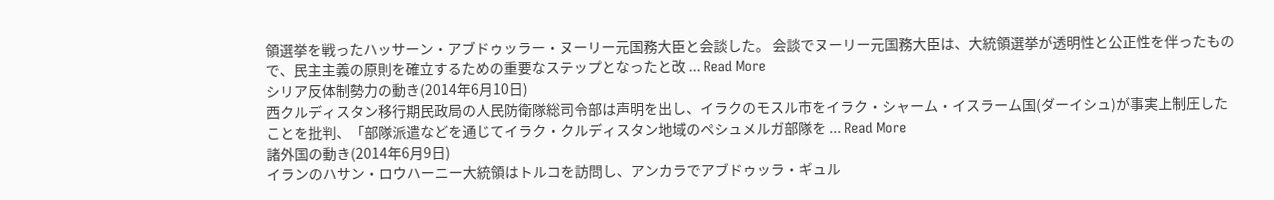領選挙を戦ったハッサーン・アブドゥッラー・ヌーリー元国務大臣と会談した。 会談でヌーリー元国務大臣は、大統領選挙が透明性と公正性を伴ったもので、民主主義の原則を確立するための重要なステップとなったと改 ... Read More
シリア反体制勢力の動き(2014年6月10日)
西クルディスタン移行期民政局の人民防衛隊総司令部は声明を出し、イラクのモスル市をイラク・シャーム・イスラーム国(ダーイシュ)が事実上制圧したことを批判、「部隊派遣などを通じてイラク・クルディスタン地域のペシュメルガ部隊を ... Read More
諸外国の動き(2014年6月9日)
イランのハサン・ロウハーニー大統領はトルコを訪問し、アンカラでアブドゥッラ・ギュル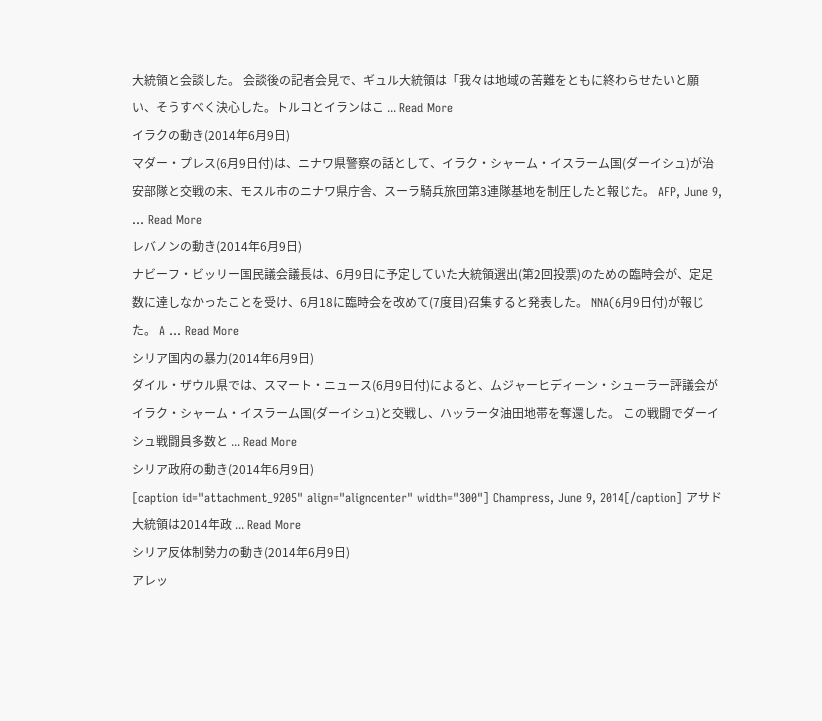大統領と会談した。 会談後の記者会見で、ギュル大統領は「我々は地域の苦難をともに終わらせたいと願い、そうすべく決心した。トルコとイランはこ ... Read More
イラクの動き(2014年6月9日)
マダー・プレス(6月9日付)は、ニナワ県警察の話として、イラク・シャーム・イスラーム国(ダーイシュ)が治安部隊と交戦の末、モスル市のニナワ県庁舎、スーラ騎兵旅団第3連隊基地を制圧したと報じた。 AFP, June 9, ... Read More
レバノンの動き(2014年6月9日)
ナビーフ・ビッリー国民議会議長は、6月9日に予定していた大統領選出(第2回投票)のための臨時会が、定足数に達しなかったことを受け、6月18に臨時会を改めて(7度目)召集すると発表した。 NNA(6月9日付)が報じた。 A ... Read More
シリア国内の暴力(2014年6月9日)
ダイル・ザウル県では、スマート・ニュース(6月9日付)によると、ムジャーヒディーン・シューラー評議会がイラク・シャーム・イスラーム国(ダーイシュ)と交戦し、ハッラータ油田地帯を奪還した。 この戦闘でダーイシュ戦闘員多数と ... Read More
シリア政府の動き(2014年6月9日)
[caption id="attachment_9205" align="aligncenter" width="300"] Champress, June 9, 2014[/caption] アサド大統領は2014年政 ... Read More
シリア反体制勢力の動き(2014年6月9日)
アレッ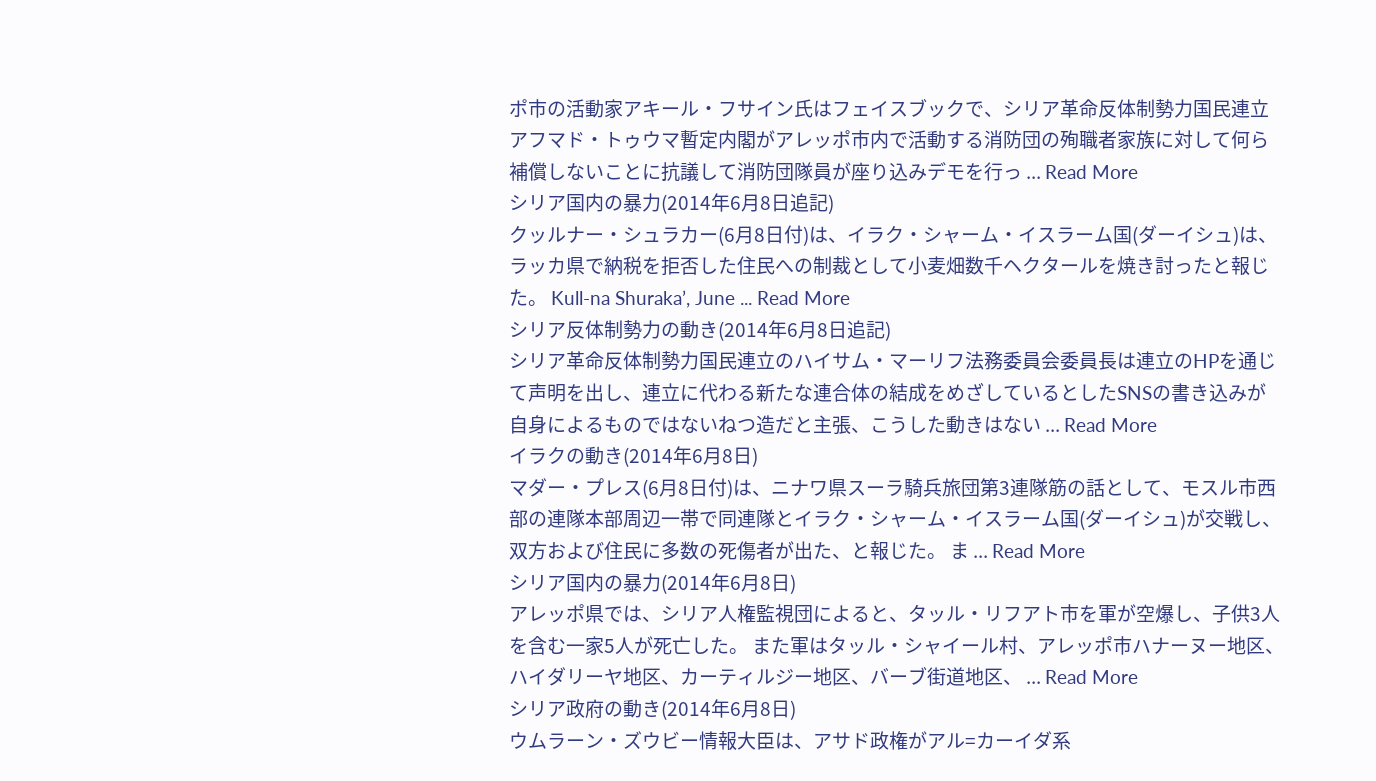ポ市の活動家アキール・フサイン氏はフェイスブックで、シリア革命反体制勢力国民連立アフマド・トゥウマ暫定内閣がアレッポ市内で活動する消防団の殉職者家族に対して何ら補償しないことに抗議して消防団隊員が座り込みデモを行っ ... Read More
シリア国内の暴力(2014年6月8日追記)
クッルナー・シュラカー(6月8日付)は、イラク・シャーム・イスラーム国(ダーイシュ)は、ラッカ県で納税を拒否した住民への制裁として小麦畑数千ヘクタールを焼き討ったと報じた。 Kull-na Shuraka’, June ... Read More
シリア反体制勢力の動き(2014年6月8日追記)
シリア革命反体制勢力国民連立のハイサム・マーリフ法務委員会委員長は連立のHPを通じて声明を出し、連立に代わる新たな連合体の結成をめざしているとしたSNSの書き込みが自身によるものではないねつ造だと主張、こうした動きはない ... Read More
イラクの動き(2014年6月8日)
マダー・プレス(6月8日付)は、ニナワ県スーラ騎兵旅団第3連隊筋の話として、モスル市西部の連隊本部周辺一帯で同連隊とイラク・シャーム・イスラーム国(ダーイシュ)が交戦し、双方および住民に多数の死傷者が出た、と報じた。 ま ... Read More
シリア国内の暴力(2014年6月8日)
アレッポ県では、シリア人権監視団によると、タッル・リフアト市を軍が空爆し、子供3人を含む一家5人が死亡した。 また軍はタッル・シャイール村、アレッポ市ハナーヌー地区、ハイダリーヤ地区、カーティルジー地区、バーブ街道地区、 ... Read More
シリア政府の動き(2014年6月8日)
ウムラーン・ズウビー情報大臣は、アサド政権がアル=カーイダ系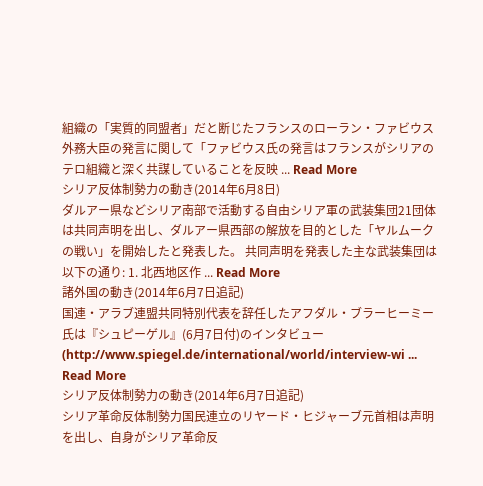組織の「実質的同盟者」だと断じたフランスのローラン・ファビウス外務大臣の発言に関して「ファビウス氏の発言はフランスがシリアのテロ組織と深く共謀していることを反映 ... Read More
シリア反体制勢力の動き(2014年6月8日)
ダルアー県などシリア南部で活動する自由シリア軍の武装集団21団体は共同声明を出し、ダルアー県西部の解放を目的とした「ヤルムークの戦い」を開始したと発表した。 共同声明を発表した主な武装集団は以下の通り: 1. 北西地区作 ... Read More
諸外国の動き(2014年6月7日追記)
国連・アラブ連盟共同特別代表を辞任したアフダル・ブラーヒーミー氏は『シュピーゲル』(6月7日付)のインタビュー(http://www.spiegel.de/international/world/interview-wi ... Read More
シリア反体制勢力の動き(2014年6月7日追記)
シリア革命反体制勢力国民連立のリヤード・ヒジャーブ元首相は声明を出し、自身がシリア革命反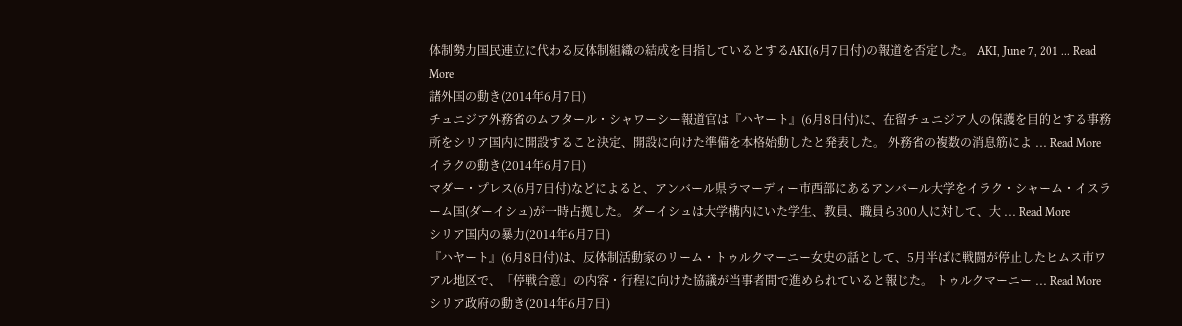体制勢力国民連立に代わる反体制組織の結成を目指しているとするAKI(6月7日付)の報道を否定した。 AKI, June 7, 201 ... Read More
諸外国の動き(2014年6月7日)
チュニジア外務省のムフタール・シャワーシー報道官は『ハヤート』(6月8日付)に、在留チュニジア人の保護を目的とする事務所をシリア国内に開設すること決定、開設に向けた準備を本格始動したと発表した。 外務省の複数の消息筋によ ... Read More
イラクの動き(2014年6月7日)
マダー・プレス(6月7日付)などによると、アンバール県ラマーディー市西部にあるアンバール大学をイラク・シャーム・イスラーム国(ダーイシュ)が一時占拠した。 ダーイシュは大学構内にいた学生、教員、職員ら300人に対して、大 ... Read More
シリア国内の暴力(2014年6月7日)
『ハヤート』(6月8日付)は、反体制活動家のリーム・トゥルクマーニー女史の話として、5月半ばに戦闘が停止したヒムス市ワアル地区で、「停戦合意」の内容・行程に向けた協議が当事者間で進められていると報じた。 トゥルクマーニー ... Read More
シリア政府の動き(2014年6月7日)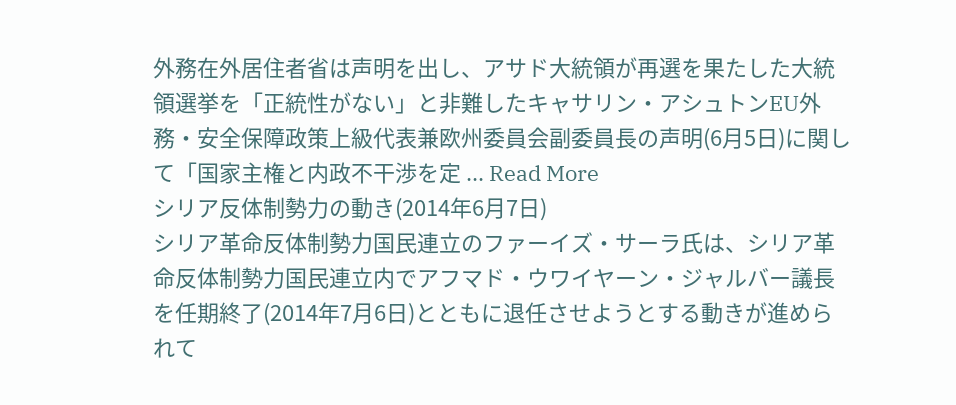外務在外居住者省は声明を出し、アサド大統領が再選を果たした大統領選挙を「正統性がない」と非難したキャサリン・アシュトンEU外務・安全保障政策上級代表兼欧州委員会副委員長の声明(6月5日)に関して「国家主権と内政不干渉を定 ... Read More
シリア反体制勢力の動き(2014年6月7日)
シリア革命反体制勢力国民連立のファーイズ・サーラ氏は、シリア革命反体制勢力国民連立内でアフマド・ウワイヤーン・ジャルバー議長を任期終了(2014年7月6日)とともに退任させようとする動きが進められて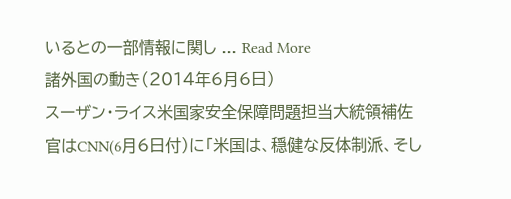いるとの一部情報に関し ... Read More
諸外国の動き(2014年6月6日)
スーザン・ライス米国家安全保障問題担当大統領補佐官はCNN(6月6日付)に「米国は、穏健な反体制派、そし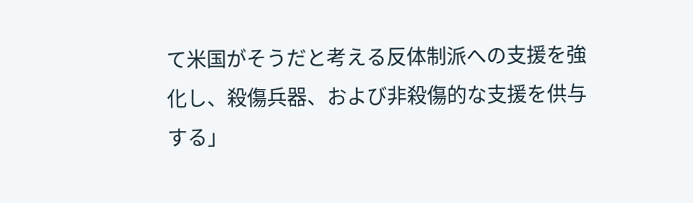て米国がそうだと考える反体制派への支援を強化し、殺傷兵器、および非殺傷的な支援を供与する」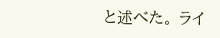と述べた。 ライ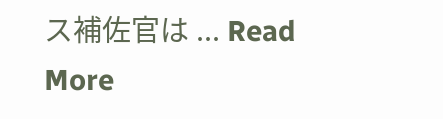ス補佐官は ... Read More